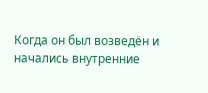Когда он был возведён и начались внутренние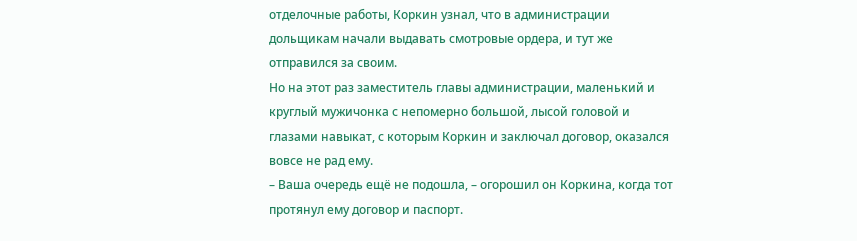отделочные работы, Коркин узнал, что в администрации дольщикам начали выдавать смотровые ордера, и тут же отправился за своим.
Но на этот раз заместитель главы администрации, маленький и круглый мужичонка с непомерно большой, лысой головой и глазами навыкат, с которым Коркин и заключал договор, оказался вовсе не рад ему.
– Ваша очередь ещё не подошла, – огорошил он Коркина, когда тот протянул ему договор и паспорт.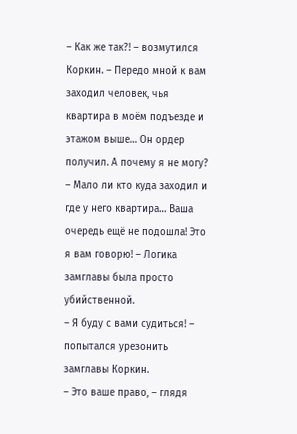– Как же так?! – возмутился Коркин. – Передо мной к вам заходил человек, чья квартира в моём подъезде и этажом выше… Он ордер получил. А почему я не могу?
– Мало ли кто куда заходил и где у него квартира… Ваша очередь ещё не подошла! Это я вам говорю! – Логика замглавы была просто убийственной.
– Я буду с вами судиться! – попытался урезонить замглавы Коркин.
– Это ваше право, – глядя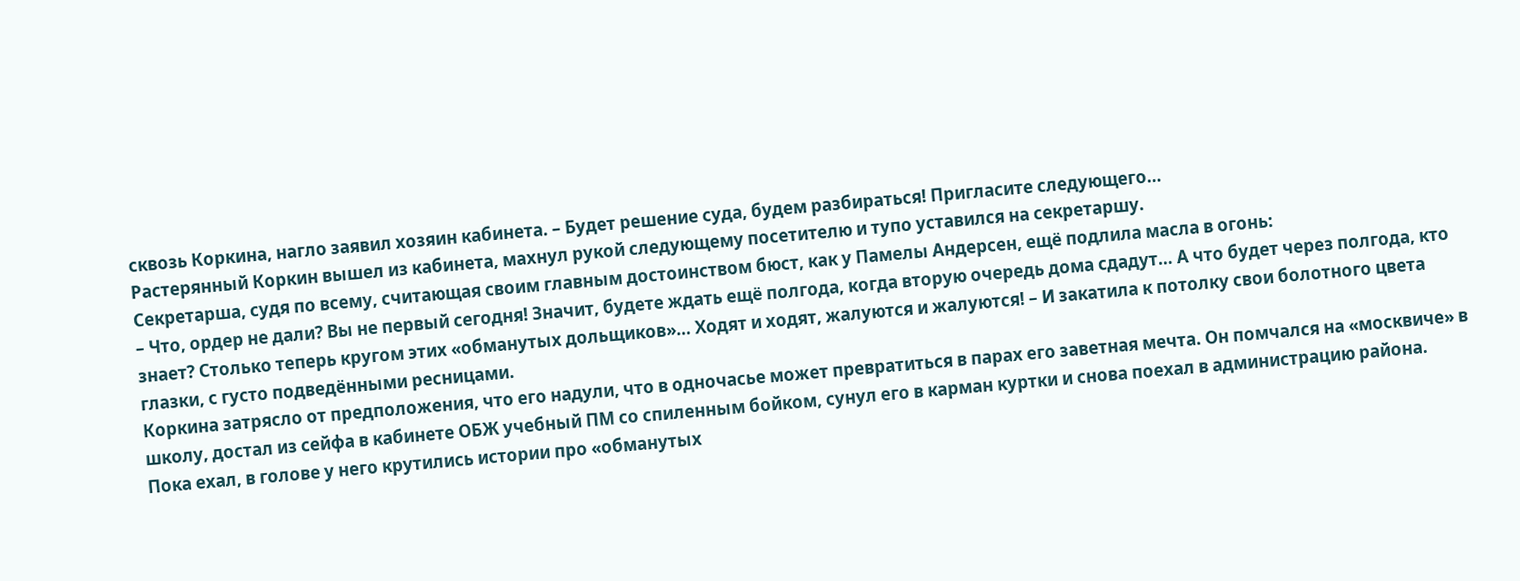сквозь Коркина, нагло заявил хозяин кабинета. – Будет решение суда, будем разбираться! Пригласите следующего…
Растерянный Коркин вышел из кабинета, махнул рукой следующему посетителю и тупо уставился на секретаршу.
Секретарша, судя по всему, считающая своим главным достоинством бюст, как у Памелы Андерсен, ещё подлила масла в огонь:
– Что, ордер не дали? Вы не первый сегодня! Значит, будете ждать ещё полгода, когда вторую очередь дома сдадут… А что будет через полгода, кто знает? Столько теперь кругом этих «обманутых дольщиков»… Ходят и ходят, жалуются и жалуются! – И закатила к потолку свои болотного цвета глазки, с густо подведёнными ресницами.
Коркина затрясло от предположения, что его надули, что в одночасье может превратиться в парах его заветная мечта. Он помчался на «москвиче» в школу, достал из сейфа в кабинете ОБЖ учебный ПМ со спиленным бойком, сунул его в карман куртки и снова поехал в администрацию района.
Пока ехал, в голове у него крутились истории про «обманутых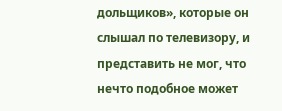дольщиков», которые он слышал по телевизору, и представить не мог, что нечто подобное может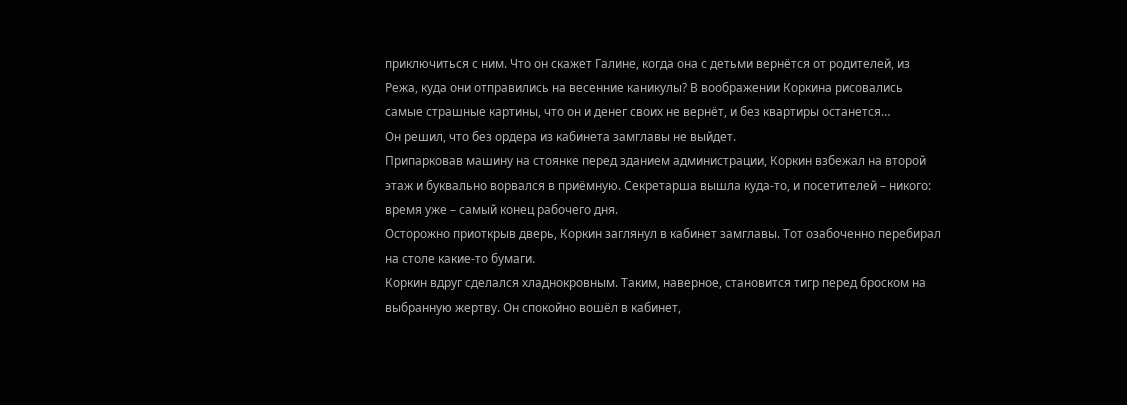приключиться с ним. Что он скажет Галине, когда она с детьми вернётся от родителей, из Режа, куда они отправились на весенние каникулы? В воображении Коркина рисовались самые страшные картины, что он и денег своих не вернёт, и без квартиры останется…
Он решил, что без ордера из кабинета замглавы не выйдет.
Припарковав машину на стоянке перед зданием администрации, Коркин взбежал на второй этаж и буквально ворвался в приёмную. Секретарша вышла куда-то, и посетителей – никого: время уже – самый конец рабочего дня.
Осторожно приоткрыв дверь, Коркин заглянул в кабинет замглавы. Тот озабоченно перебирал на столе какие-то бумаги.
Коркин вдруг сделался хладнокровным. Таким, наверное, становится тигр перед броском на выбранную жертву. Он спокойно вошёл в кабинет,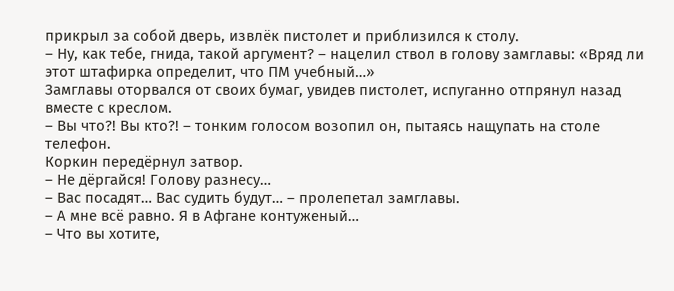прикрыл за собой дверь, извлёк пистолет и приблизился к столу.
– Ну, как тебе, гнида, такой аргумент? – нацелил ствол в голову замглавы: «Вряд ли этот штафирка определит, что ПМ учебный…»
Замглавы оторвался от своих бумаг, увидев пистолет, испуганно отпрянул назад вместе с креслом.
– Вы что?! Вы кто?! – тонким голосом возопил он, пытаясь нащупать на столе телефон.
Коркин передёрнул затвор.
– Не дёргайся! Голову разнесу…
– Вас посадят… Вас судить будут… – пролепетал замглавы.
– А мне всё равно. Я в Афгане контуженый…
– Что вы хотите,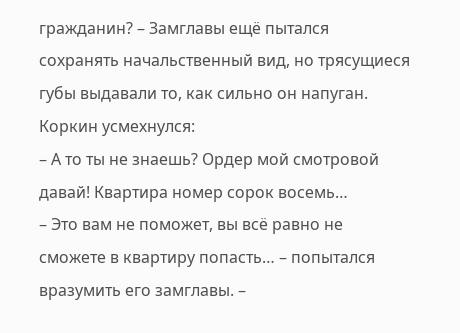гражданин? – Замглавы ещё пытался сохранять начальственный вид, но трясущиеся губы выдавали то, как сильно он напуган.
Коркин усмехнулся:
– А то ты не знаешь? Ордер мой смотровой давай! Квартира номер сорок восемь…
– Это вам не поможет, вы всё равно не сможете в квартиру попасть… – попытался вразумить его замглавы. –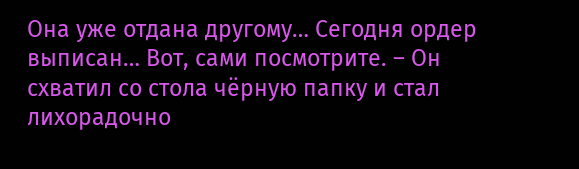Она уже отдана другому… Сегодня ордер выписан… Вот, сами посмотрите. – Он схватил со стола чёрную папку и стал лихорадочно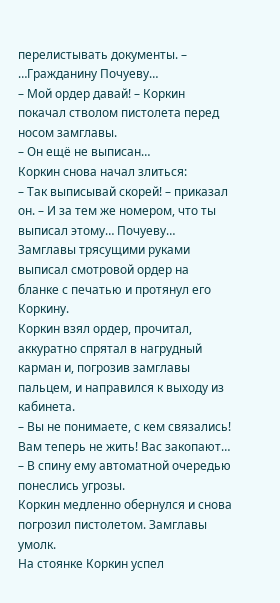перелистывать документы. – …Гражданину Почуеву…
– Мой ордер давай! – Коркин покачал стволом пистолета перед носом замглавы.
– Он ещё не выписан…
Коркин снова начал злиться:
– Так выписывай скорей! – приказал он. – И за тем же номером, что ты выписал этому… Почуеву…
Замглавы трясущими руками выписал смотровой ордер на бланке с печатью и протянул его Коркину.
Коркин взял ордер, прочитал, аккуратно спрятал в нагрудный карман и, погрозив замглавы пальцем, и направился к выходу из кабинета.
– Вы не понимаете, с кем связались! Вам теперь не жить! Вас закопают… – В спину ему автоматной очередью понеслись угрозы.
Коркин медленно обернулся и снова погрозил пистолетом. Замглавы умолк.
На стоянке Коркин успел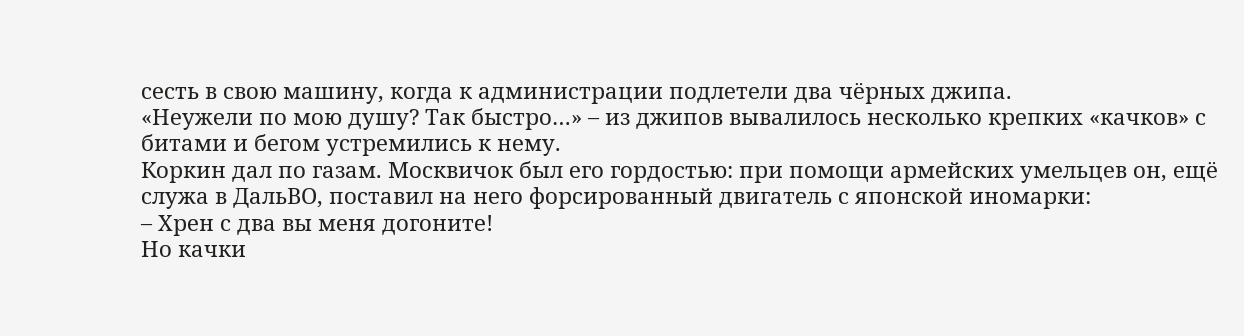сесть в свою машину, когда к администрации подлетели два чёрных джипа.
«Неужели по мою душу? Так быстро…» – из джипов вывалилось несколько крепких «качков» с битами и бегом устремились к нему.
Коркин дал по газам. Москвичок был его гордостью: при помощи армейских умельцев он, ещё служа в ДальВО, поставил на него форсированный двигатель с японской иномарки:
– Хрен с два вы меня догоните!
Но качки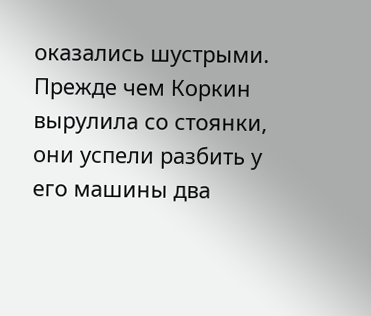оказались шустрыми. Прежде чем Коркин вырулила со стоянки, они успели разбить у его машины два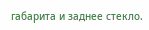габарита и заднее стекло.